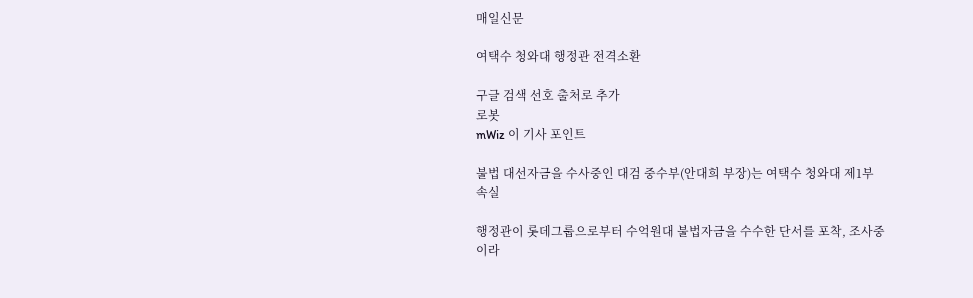매일신문

여택수 청와대 행정관 전격소환

구글 검색 선호 출처로 추가
로봇
mWiz 이 기사 포인트

불법 대선자금을 수사중인 대검 중수부(안대희 부장)는 여택수 청와대 제1부속실

행정관이 롯데그룹으로부터 수억원대 불법자금을 수수한 단서를 포착, 조사중이라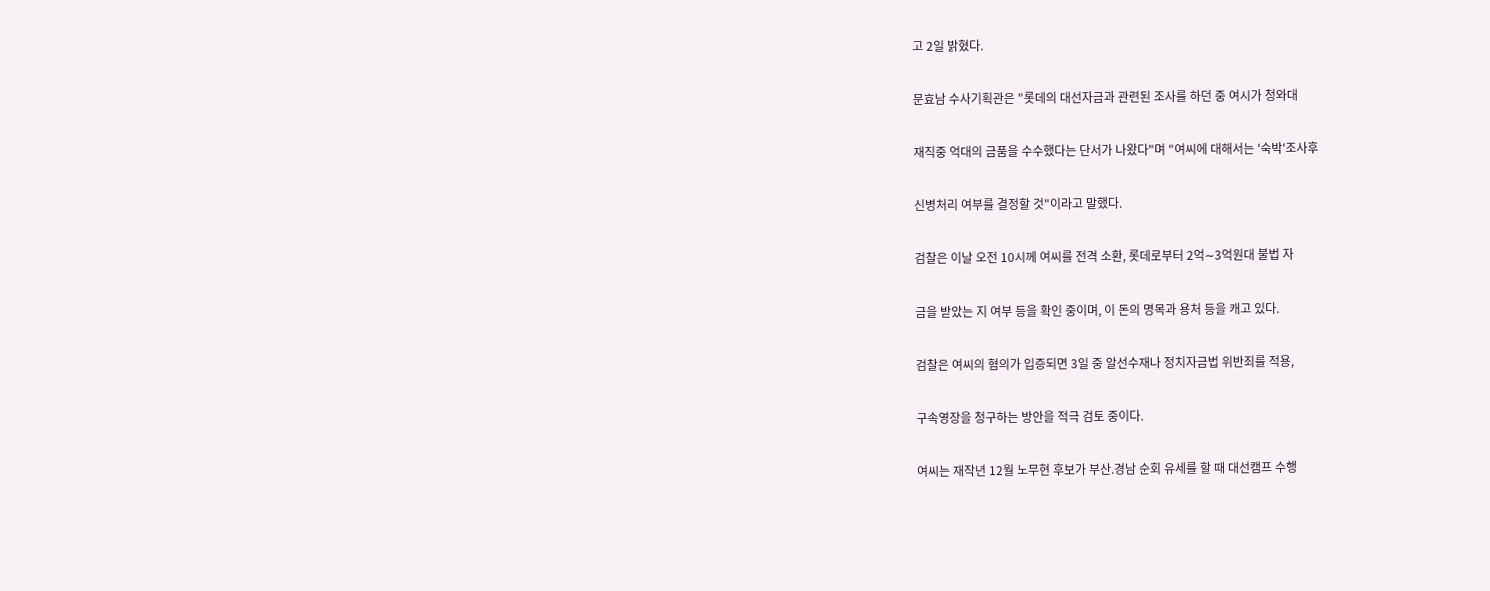고 2일 밝혔다.

문효남 수사기획관은 "롯데의 대선자금과 관련된 조사를 하던 중 여시가 청와대

재직중 억대의 금품을 수수했다는 단서가 나왔다"며 "여씨에 대해서는 '숙박'조사후

신병처리 여부를 결정할 것"이라고 말했다.

검찰은 이날 오전 10시께 여씨를 전격 소환, 롯데로부터 2억∼3억원대 불법 자

금을 받았는 지 여부 등을 확인 중이며, 이 돈의 명목과 용처 등을 캐고 있다.

검찰은 여씨의 혐의가 입증되면 3일 중 알선수재나 정치자금법 위반죄를 적용,

구속영장을 청구하는 방안을 적극 검토 중이다.

여씨는 재작년 12월 노무현 후보가 부산.경남 순회 유세를 할 때 대선캠프 수행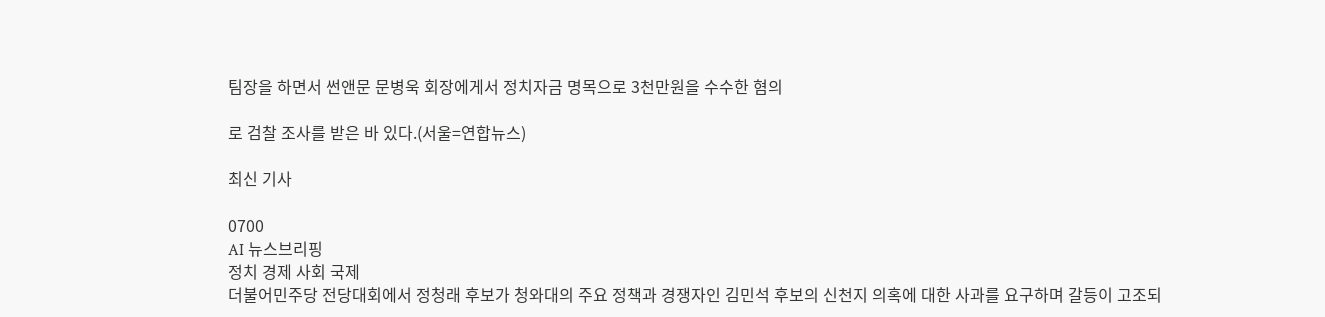팀장을 하면서 썬앤문 문병욱 회장에게서 정치자금 명목으로 3천만원을 수수한 혐의

로 검찰 조사를 받은 바 있다.(서울=연합뉴스)

최신 기사

0700
AI 뉴스브리핑
정치 경제 사회 국제
더불어민주당 전당대회에서 정청래 후보가 청와대의 주요 정책과 경쟁자인 김민석 후보의 신천지 의혹에 대한 사과를 요구하며 갈등이 고조되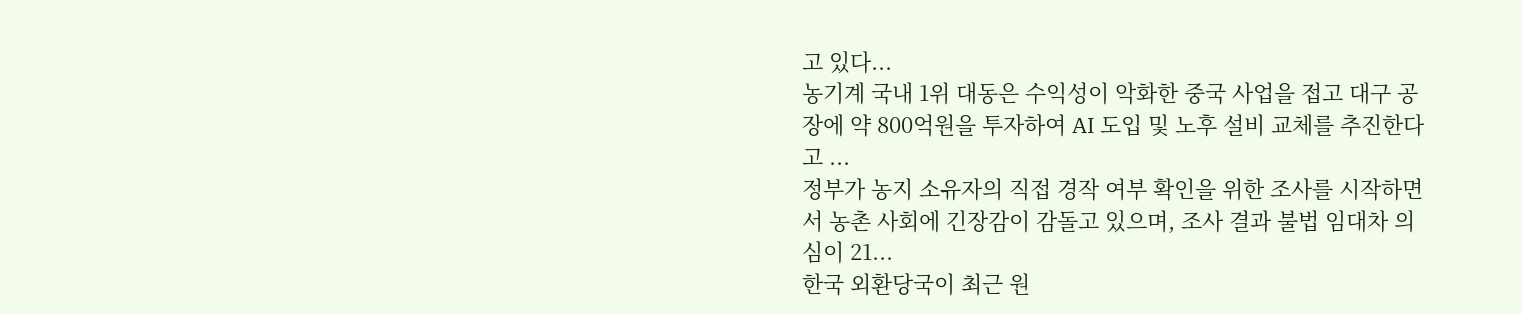고 있다...
농기계 국내 1위 대동은 수익성이 악화한 중국 사업을 접고 대구 공장에 약 800억원을 투자하여 AI 도입 및 노후 설비 교체를 추진한다고 ...
정부가 농지 소유자의 직접 경작 여부 확인을 위한 조사를 시작하면서 농촌 사회에 긴장감이 감돌고 있으며, 조사 결과 불법 임대차 의심이 21...
한국 외환당국이 최근 원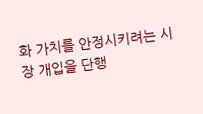화 가치를 안정시키려는 시장 개입을 단행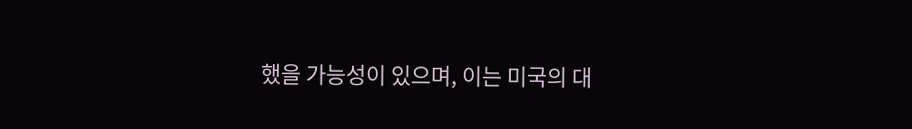했을 가능성이 있으며, 이는 미국의 대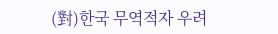(對)한국 무역적자 우려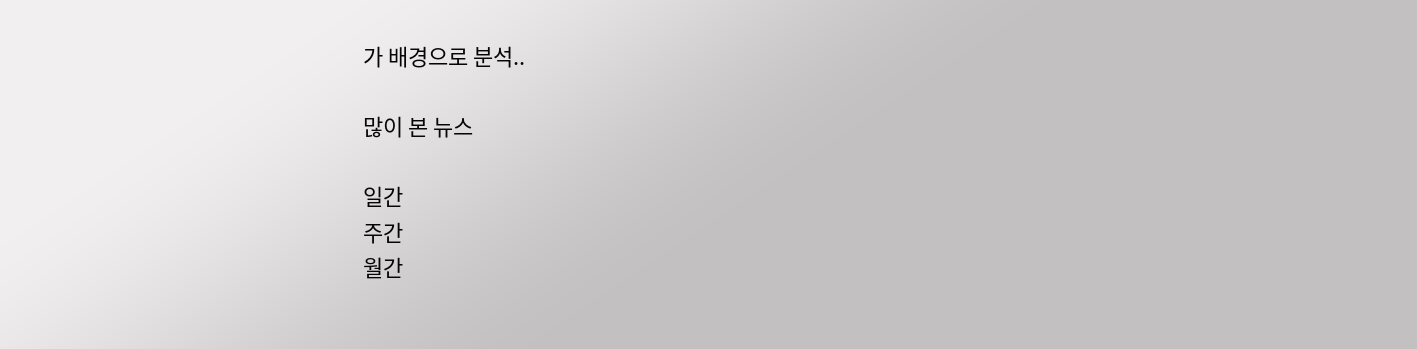가 배경으로 분석..

많이 본 뉴스

일간
주간
월간